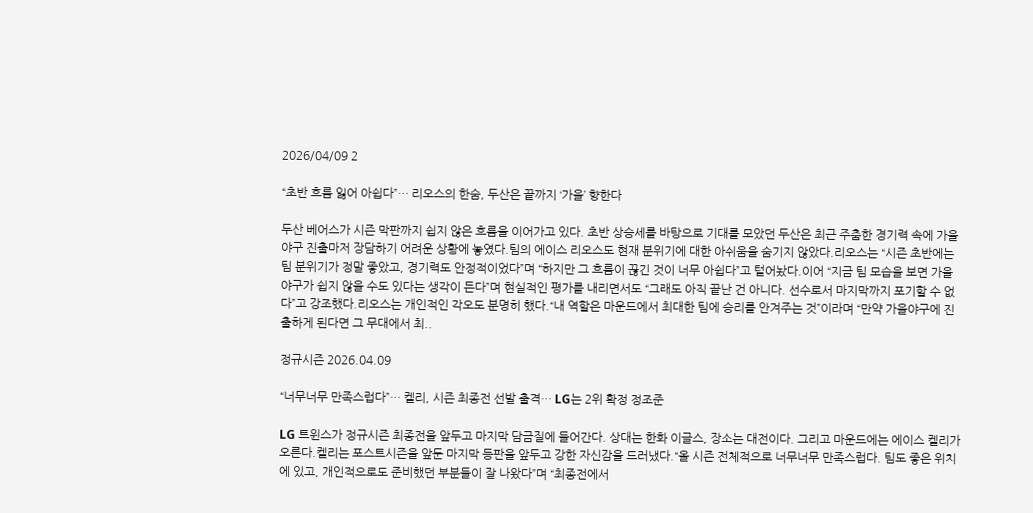2026/04/09 2

“초반 흐름 잃어 아쉽다”… 리오스의 한숨, 두산은 끝까지 ‘가을’ 향한다

두산 베어스가 시즌 막판까지 쉽지 않은 흐름을 이어가고 있다. 초반 상승세를 바탕으로 기대를 모았던 두산은 최근 주춤한 경기력 속에 가을야구 진출마저 장담하기 어려운 상황에 놓였다.팀의 에이스 리오스도 현재 분위기에 대한 아쉬움을 숨기지 않았다.리오스는 “시즌 초반에는 팀 분위기가 정말 좋았고, 경기력도 안정적이었다”며 “하지만 그 흐름이 끊긴 것이 너무 아쉽다”고 털어놨다.이어 “지금 팀 모습을 보면 가을야구가 쉽지 않을 수도 있다는 생각이 든다”며 현실적인 평가를 내리면서도 “그래도 아직 끝난 건 아니다. 선수로서 마지막까지 포기할 수 없다”고 강조했다.리오스는 개인적인 각오도 분명히 했다.“내 역할은 마운드에서 최대한 팀에 승리를 안겨주는 것”이라며 “만약 가을야구에 진출하게 된다면 그 무대에서 최..

정규시즌 2026.04.09

“너무너무 만족스럽다”… 켈리, 시즌 최종전 선발 출격… LG는 2위 확정 정조준

LG 트윈스가 정규시즌 최종전을 앞두고 마지막 담금질에 들어간다. 상대는 한화 이글스, 장소는 대전이다. 그리고 마운드에는 에이스 켈리가 오른다.켈리는 포스트시즌을 앞둔 마지막 등판을 앞두고 강한 자신감을 드러냈다.“올 시즌 전체적으로 너무너무 만족스럽다. 팀도 좋은 위치에 있고, 개인적으로도 준비했던 부분들이 잘 나왔다”며 “최종전에서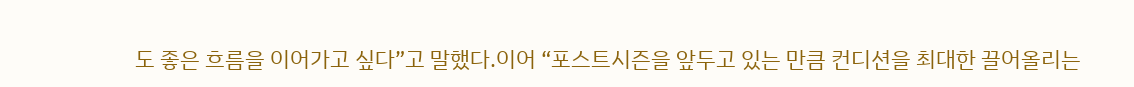도 좋은 흐름을 이어가고 싶다”고 말했다.이어 “포스트시즌을 앞두고 있는 만큼 컨디션을 최대한 끌어올리는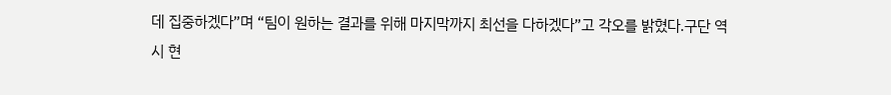데 집중하겠다”며 “팀이 원하는 결과를 위해 마지막까지 최선을 다하겠다”고 각오를 밝혔다.구단 역시 현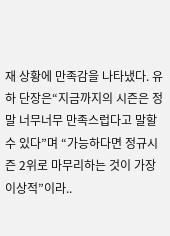재 상황에 만족감을 나타냈다. 유하 단장은“지금까지의 시즌은 정말 너무너무 만족스럽다고 말할 수 있다”며 “가능하다면 정규시즌 2위로 마무리하는 것이 가장 이상적”이라..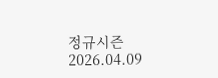정규시즌 2026.04.09